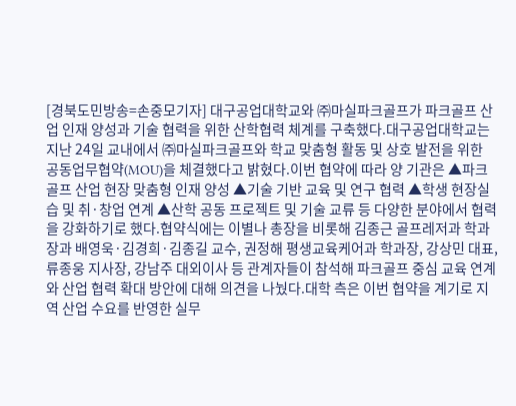[경북도민방송=손중모기자] 대구공업대학교와 ㈜마실파크골프가 파크골프 산업 인재 양성과 기술 협력을 위한 산학협력 체계를 구축했다.대구공업대학교는 지난 24일 교내에서 ㈜마실파크골프와 학교 맞춤형 활동 및 상호 발전을 위한 공동업무협약(MOU)을 체결했다고 밝혔다.이번 협약에 따라 양 기관은 ▲파크골프 산업 현장 맞춤형 인재 양성 ▲기술 기반 교육 및 연구 협력 ▲학생 현장실습 및 취·창업 연계 ▲산학 공동 프로젝트 및 기술 교류 등 다양한 분야에서 협력을 강화하기로 했다.협약식에는 이별나 총장을 비롯해 김종근 골프레저과 학과장과 배영욱·김경희·김종길 교수, 권정해 평생교육케어과 학과장, 강상민 대표, 류종웅 지사장, 강남주 대외이사 등 관계자들이 참석해 파크골프 중심 교육 연계와 산업 협력 확대 방안에 대해 의견을 나눴다.대학 측은 이번 협약을 계기로 지역 산업 수요를 반영한 실무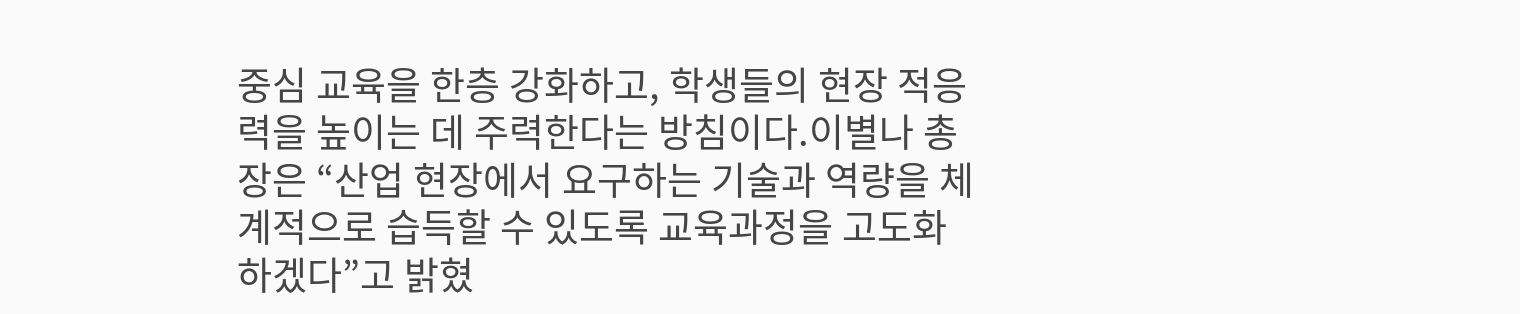중심 교육을 한층 강화하고, 학생들의 현장 적응력을 높이는 데 주력한다는 방침이다.이별나 총장은 “산업 현장에서 요구하는 기술과 역량을 체계적으로 습득할 수 있도록 교육과정을 고도화하겠다”고 밝혔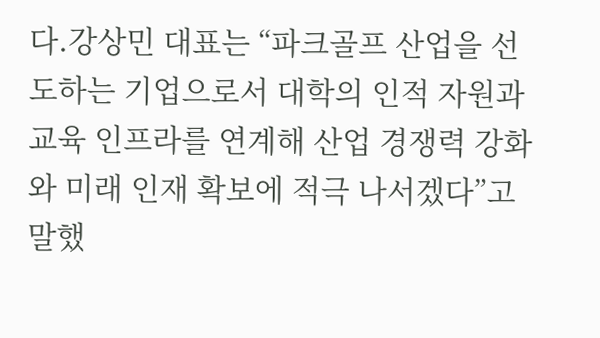다.강상민 대표는 “파크골프 산업을 선도하는 기업으로서 대학의 인적 자원과 교육 인프라를 연계해 산업 경쟁력 강화와 미래 인재 확보에 적극 나서겠다”고 말했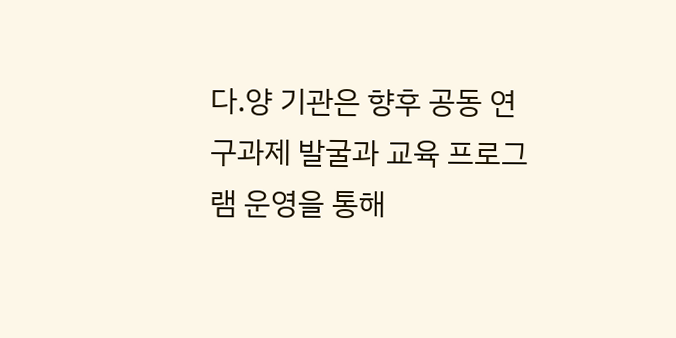다.양 기관은 향후 공동 연구과제 발굴과 교육 프로그램 운영을 통해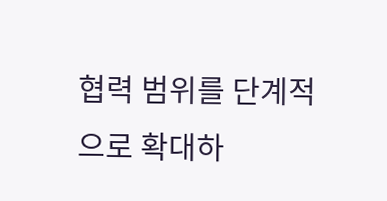협력 범위를 단계적으로 확대하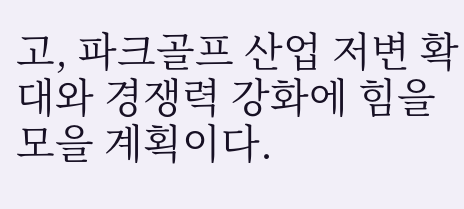고, 파크골프 산업 저변 확대와 경쟁력 강화에 힘을 모을 계획이다.